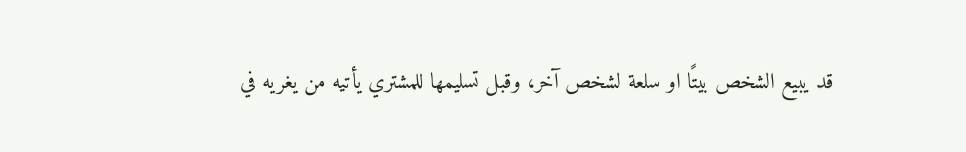قد يبيع الشخص بيتًا او سلعة لشخص آخر، وقبل تسليمها للمشتري يأتيه من يغريه في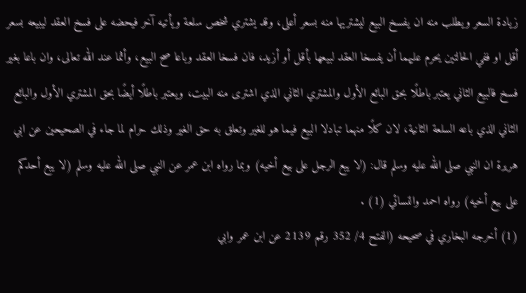زيادة السعر ويطلب منه ان يفسخ البيع ليشتريها منه بسعر أعلى، وقد يشتري شخص سلعة ويأتيه آخر فيحضه على فسخ العقد ليبيعه بسعر أقل او ففي الحالتين يحرم عليهما أن يفسخا العقد لبيعها بأقل أو أزيد، فان فسخا العقد وباعا صح البيع، وأثما عند الله تعالى، وان باعا بغير فسخ فالبيع الثاني يعتبر باطلًا بحق البائع الأول والمشتري الثاني الذي اشترى منه البيت، ويعتبر باطلًا أيضًا بحق المشتري الأول والبائع الثاني الذي باعه السلعة الثانية، لان كلًا منهما تبادلا البيع فيما هو للغير وتعلق به حق الغير وذلك حرام لما جاء في الصحيحين عن ابي هريرة ان النبي صلى الله عليه وسلم قال: (لا يبع الرجل على بيع أخيه) وبما رواه ابن عمر عن النبي صلى الله عليه وسلم (لا يبع أحدكم على بيع أخيه) رواه احمد والنسائي (1) .
(1) أخرجه البخاري في صحيحه (الفتح 4/ 352 رقم 2139 عن ابن عمر وابي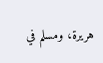هريرة، ومسلم في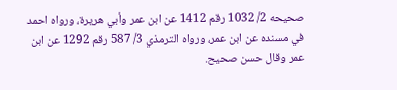صحيحه 2/ 1032 رقم 1412 عن ابن عمر وأبي هريرة، ورواه احمد في مسنده عن ابن عمر، ورواه الترمذي 3/ 587 رقم 1292 عن ابن عمر وقال حسن صحيح.